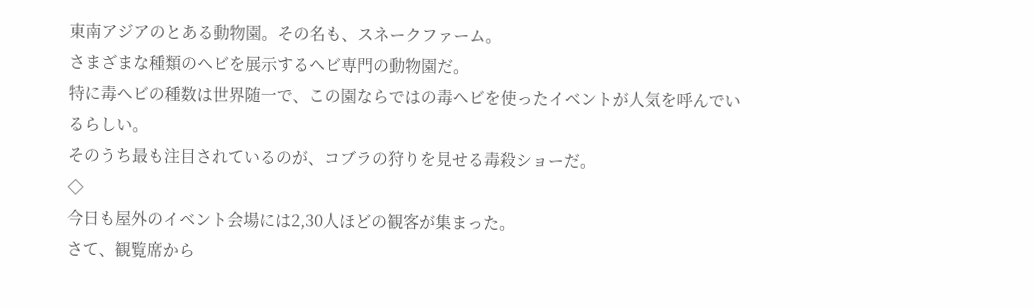東南アジアのとある動物園。その名も、スネークファーム。
さまざまな種類のヘビを展示するヘビ専門の動物園だ。
特に毒ヘビの種数は世界随一で、この園ならではの毒ヘビを使ったイベントが人気を呼んでいるらしい。
そのうち最も注目されているのが、コブラの狩りを見せる毒殺ショーだ。
◇
今日も屋外のイベント会場には2,30人ほどの観客が集まった。
さて、観覧席から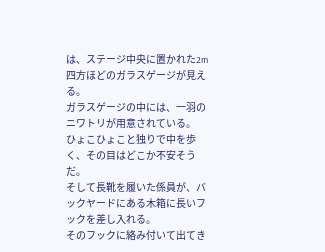は、ステージ中央に置かれた2m四方ほどのガラスゲージが見える。
ガラスゲージの中には、一羽のニワトリが用意されている。
ひょこひょこと独りで中を歩く、その目はどこか不安そうだ。
そして長靴を履いた係員が、バックヤードにある木箱に長いフックを差し入れる。
そのフックに絡み付いて出てき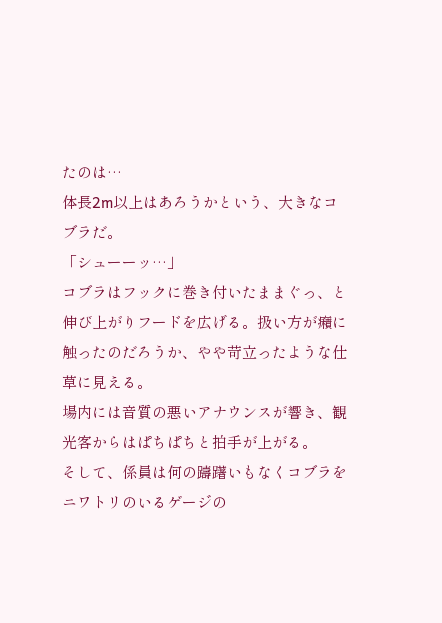たのは…
体長2m以上はあろうかという、大きなコブラだ。
「シューーッ…」
コブラはフックに巻き付いたままぐっ、と伸び上がりフードを広げる。扱い方が癪に触ったのだろうか、やや苛立ったような仕草に見える。
場内には音質の悪いアナウンスが響き、観光客からはぱちぱちと拍手が上がる。
そして、係員は何の躊躇いもなくコブラをニワトリのいるゲージの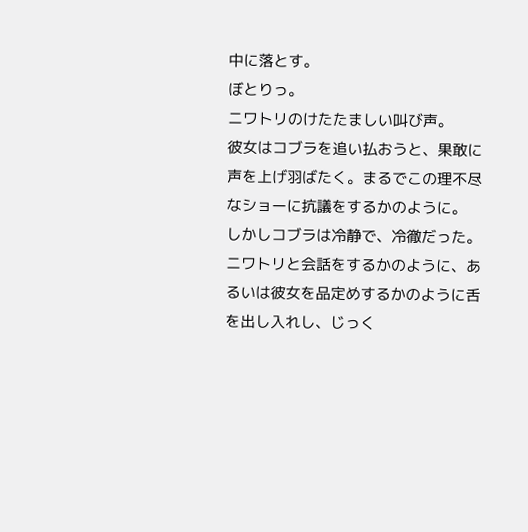中に落とす。
ぼとりっ。
ニワトリのけたたましい叫び声。
彼女はコブラを追い払おうと、果敢に声を上げ羽ばたく。まるでこの理不尽なショーに抗議をするかのように。
しかしコブラは冷静で、冷徹だった。
ニワトリと会話をするかのように、あるいは彼女を品定めするかのように舌を出し入れし、じっく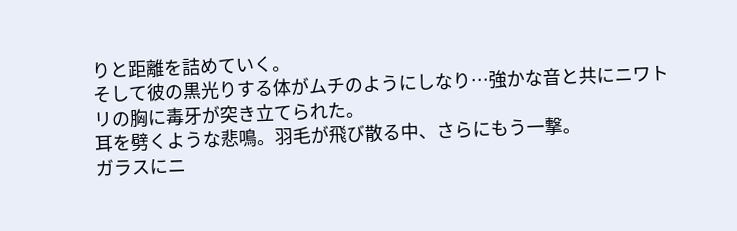りと距離を詰めていく。
そして彼の黒光りする体がムチのようにしなり…強かな音と共にニワトリの胸に毒牙が突き立てられた。
耳を劈くような悲鳴。羽毛が飛び散る中、さらにもう一撃。
ガラスにニ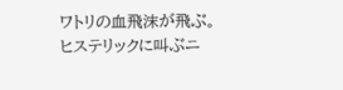ワトリの血飛沫が飛ぶ。
ヒステリックに叫ぶニ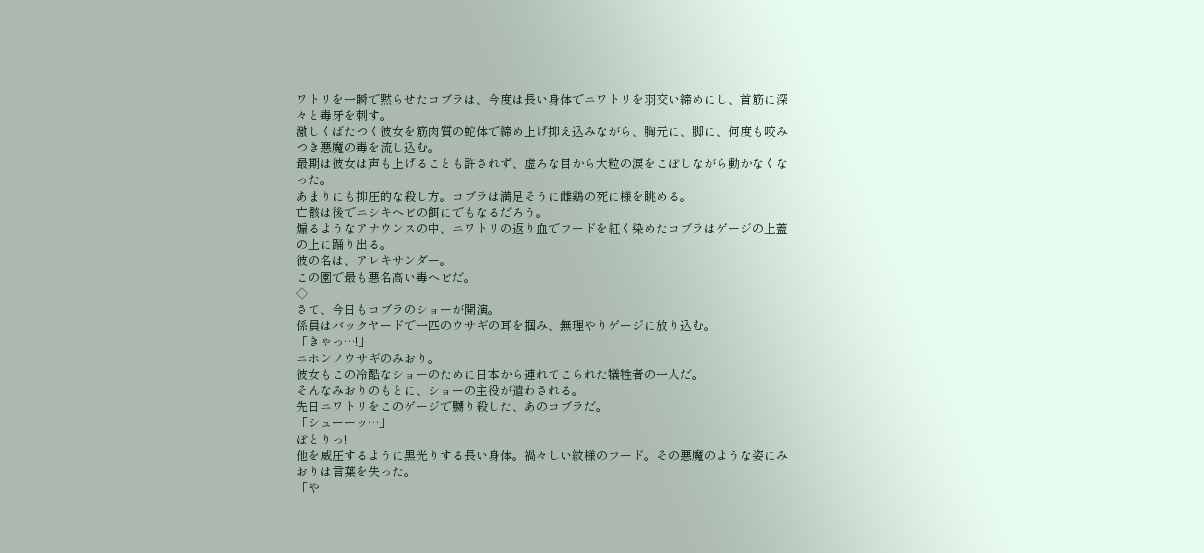ワトリを一瞬で黙らせたコブラは、今度は長い身体でニワトリを羽交い締めにし、首筋に深々と毒牙を刺す。
激しくばたつく彼女を筋肉質の蛇体で締め上げ抑え込みながら、胸元に、脚に、何度も咬みつき悪魔の毒を流し込む。
最期は彼女は声も上げることも許されず、虚ろな目から大粒の涙をこぼしながら動かなくなった。
あまりにも抑圧的な殺し方。コブラは満足そうに雌鶏の死に様を眺める。
亡骸は後でニシキヘビの餌にでもなるだろう。
煽るようなアナウンスの中、ニワトリの返り血でフードを紅く染めたコブラはゲージの上蓋の上に踊り出る。
彼の名は、アレキサンダー。
この園で最も悪名高い毒ヘビだ。
◇
さて、今日もコブラのショーが開演。
係員はバックヤードで一匹のウサギの耳を掴み、無理やりゲージに放り込む。
「きゃっ…!」
ニホンノウサギのみおり。
彼女もこの冷酷なショーのために日本から連れてこられた犠牲者の一人だ。
そんなみおりのもとに、ショーの主役が遣わされる。
先日ニワトリをこのゲージで嬲り殺した、あのコブラだ。
「シューーッ…」
ぼとりっ!
他を威圧するように黒光りする長い身体。禍々しい紋様のフード。その悪魔のような姿にみおりは言葉を失った。
「や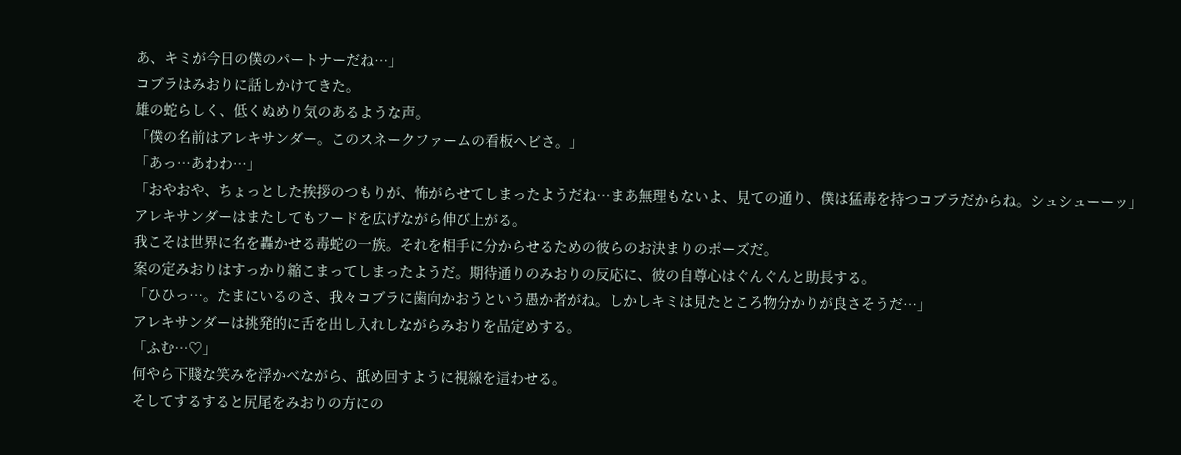あ、キミが今日の僕のパートナーだね…」
コブラはみおりに話しかけてきた。
雄の蛇らしく、低くぬめり気のあるような声。
「僕の名前はアレキサンダー。このスネークファームの看板ヘビさ。」
「あっ…あわわ…」
「おやおや、ちょっとした挨拶のつもりが、怖がらせてしまったようだね…まあ無理もないよ、見ての通り、僕は猛毒を持つコブラだからね。シュシューーッ」
アレキサンダーはまたしてもフードを広げながら伸び上がる。
我こそは世界に名を轟かせる毒蛇の一族。それを相手に分からせるための彼らのお決まりのポーズだ。
案の定みおりはすっかり縮こまってしまったようだ。期待通りのみおりの反応に、彼の自尊心はぐんぐんと助長する。
「ひひっ…。たまにいるのさ、我々コブラに歯向かおうという愚か者がね。しかしキミは見たところ物分かりが良さそうだ…」
アレキサンダーは挑発的に舌を出し入れしながらみおりを品定めする。
「ふむ…♡」
何やら下賤な笑みを浮かべながら、舐め回すように視線を這わせる。
そしてするすると尻尾をみおりの方にの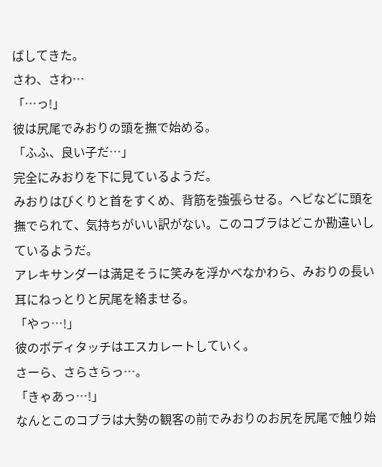ばしてきた。
さわ、さわ…
「…っ!」
彼は尻尾でみおりの頭を撫で始める。
「ふふ、良い子だ…」
完全にみおりを下に見ているようだ。
みおりはびくりと首をすくめ、背筋を強張らせる。ヘビなどに頭を撫でられて、気持ちがいい訳がない。このコブラはどこか勘違いしているようだ。
アレキサンダーは満足そうに笑みを浮かべなかわら、みおりの長い耳にねっとりと尻尾を絡ませる。
「やっ…!」
彼のボディタッチはエスカレートしていく。
さーら、さらさらっ…。
「きゃあっ…!」
なんとこのコブラは大勢の観客の前でみおりのお尻を尻尾で触り始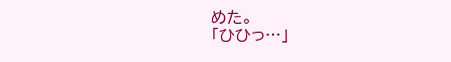めた。
「ひひっ…」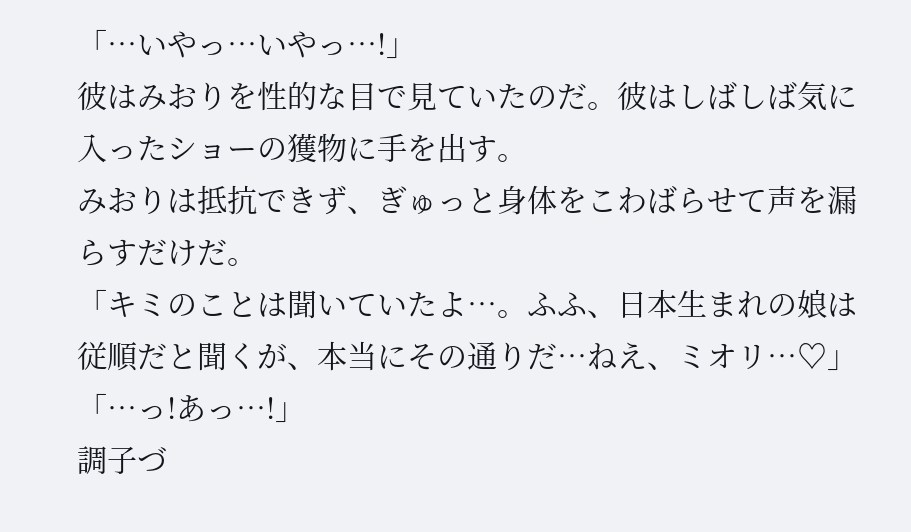「…いやっ…いやっ…!」
彼はみおりを性的な目で見ていたのだ。彼はしばしば気に入ったショーの獲物に手を出す。
みおりは抵抗できず、ぎゅっと身体をこわばらせて声を漏らすだけだ。
「キミのことは聞いていたよ…。ふふ、日本生まれの娘は従順だと聞くが、本当にその通りだ…ねえ、ミオリ…♡」
「…っ!あっ…!」
調子づ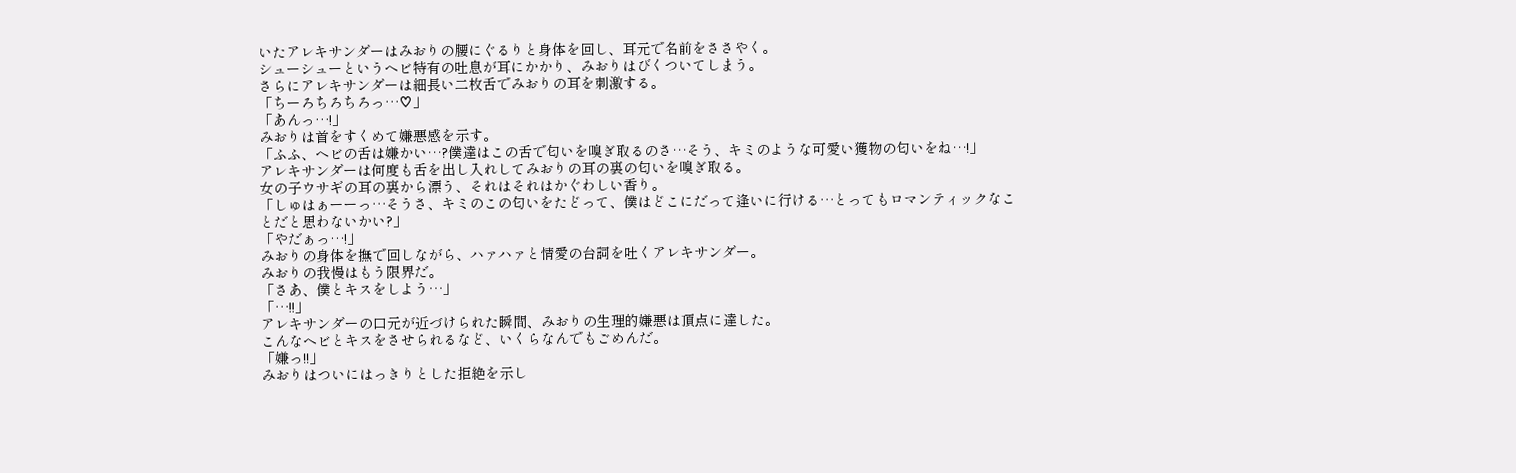いたアレキサンダーはみおりの腰にぐるりと身体を回し、耳元で名前をささやく。
シューシューというヘビ特有の吐息が耳にかかり、みおりはびくついてしまう。
さらにアレキサンダーは細長い二枚舌でみおりの耳を刺激する。
「ちーろちろちろっ…♡」
「あんっ…!」
みおりは首をすくめて嫌悪感を示す。
「ふふ、ヘビの舌は嫌かい…?僕達はこの舌で匂いを嗅ぎ取るのさ…そう、キミのような可愛い獲物の匂いをね…!」
アレキサンダーは何度も舌を出し入れしてみおりの耳の裏の匂いを嗅ぎ取る。
女の子ウサギの耳の裏から漂う、それはそれはかぐわしい香り。
「しゅはぁーーっ…そうさ、キミのこの匂いをたどって、僕はどこにだって逢いに行ける…とってもロマンティックなことだと思わないかい?」
「やだぁっ…!」
みおりの身体を撫で回しながら、ハァハァと情愛の台詞を吐くアレキサンダー。
みおりの我慢はもう限界だ。
「さあ、僕とキスをしよう…」
「…!!」
アレキサンダーの口元が近づけられた瞬間、みおりの生理的嫌悪は頂点に達した。
こんなヘビとキスをさせられるなど、いくらなんでもごめんだ。
「嫌っ!!」
みおりはついにはっきりとした拒絶を示し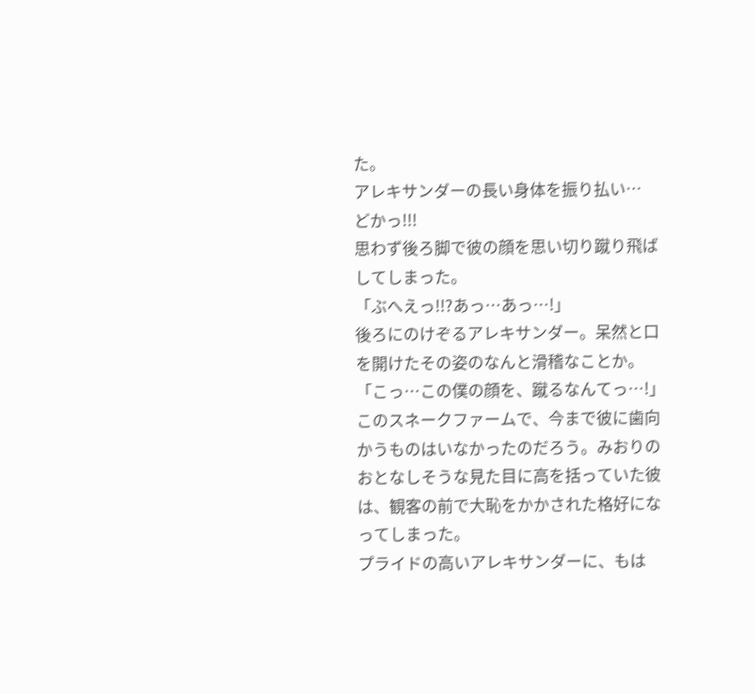た。
アレキサンダーの長い身体を振り払い…
どかっ!!!
思わず後ろ脚で彼の顔を思い切り蹴り飛ばしてしまった。
「ぶへえっ!!?あっ…あっ…!」
後ろにのけぞるアレキサンダー。呆然と口を開けたその姿のなんと滑稽なことか。
「こっ…この僕の顔を、蹴るなんてっ…!」
このスネークファームで、今まで彼に歯向かうものはいなかったのだろう。みおりのおとなしそうな見た目に高を括っていた彼は、観客の前で大恥をかかされた格好になってしまった。
プライドの高いアレキサンダーに、もは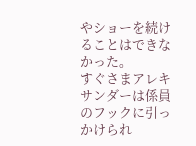やショーを続けることはできなかった。
すぐさまアレキサンダーは係員のフックに引っかけられ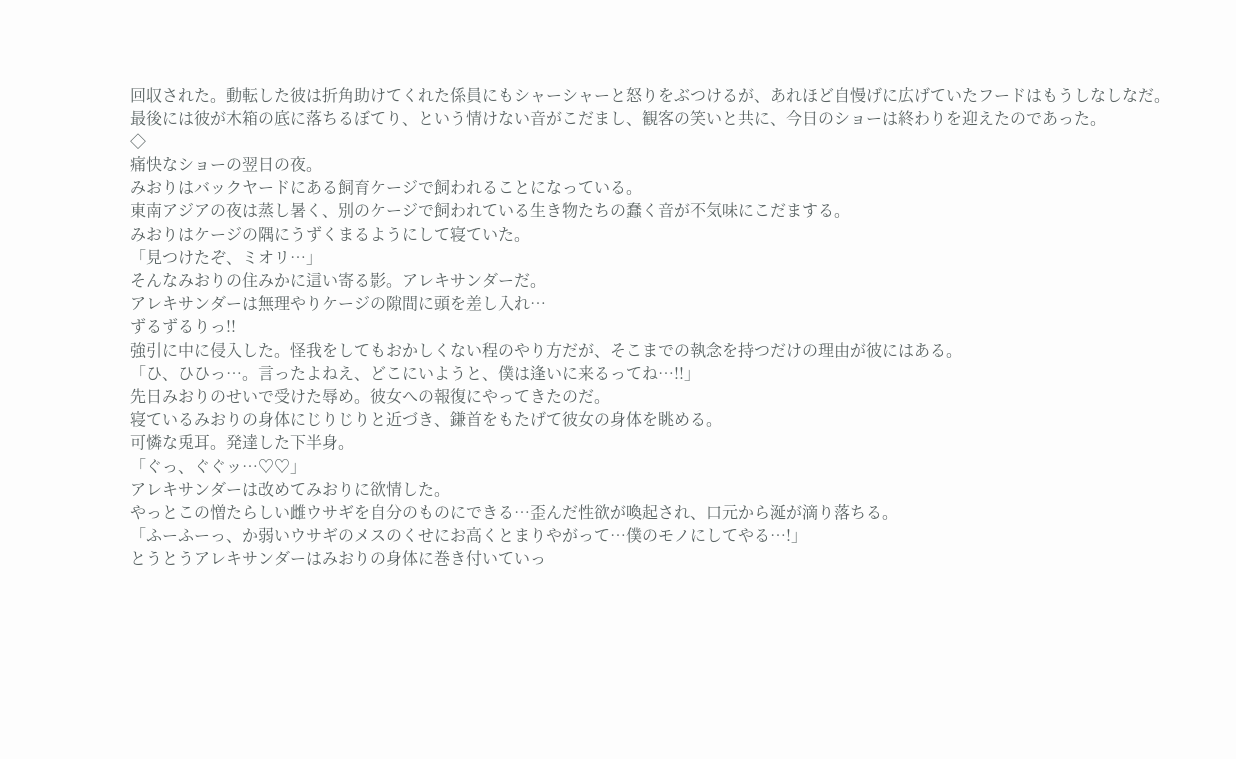回収された。動転した彼は折角助けてくれた係員にもシャーシャーと怒りをぶつけるが、あれほど自慢げに広げていたフードはもうしなしなだ。
最後には彼が木箱の底に落ちるぼてり、という情けない音がこだまし、観客の笑いと共に、今日のショーは終わりを迎えたのであった。
◇
痛快なショーの翌日の夜。
みおりはバックヤードにある飼育ケージで飼われることになっている。
東南アジアの夜は蒸し暑く、別のケージで飼われている生き物たちの蠢く音が不気味にこだまする。
みおりはケージの隅にうずくまるようにして寝ていた。
「見つけたぞ、ミオリ…」
そんなみおりの住みかに這い寄る影。アレキサンダーだ。
アレキサンダーは無理やりケージの隙間に頭を差し入れ…
ずるずるりっ!!
強引に中に侵入した。怪我をしてもおかしくない程のやり方だが、そこまでの執念を持つだけの理由が彼にはある。
「ひ、ひひっ…。言ったよねえ、どこにいようと、僕は逢いに来るってね…!!」
先日みおりのせいで受けた辱め。彼女への報復にやってきたのだ。
寝ているみおりの身体にじりじりと近づき、鎌首をもたげて彼女の身体を眺める。
可憐な兎耳。発達した下半身。
「ぐっ、ぐぐッ…♡♡」
アレキサンダーは改めてみおりに欲情した。
やっとこの憎たらしい雌ウサギを自分のものにできる…歪んだ性欲が喚起され、口元から涎が滴り落ちる。
「ふーふーっ、か弱いウサギのメスのくせにお高くとまりやがって…僕のモノにしてやる…!」
とうとうアレキサンダーはみおりの身体に巻き付いていっ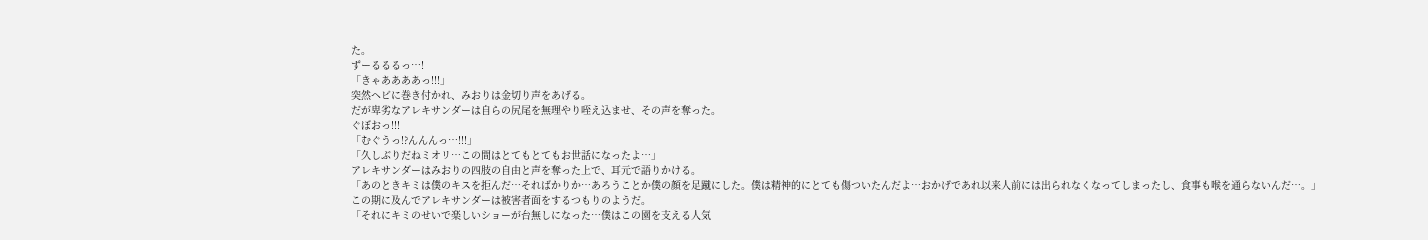た。
ずーるるるっ…!
「きゃああああっ!!!」
突然ヘビに巻き付かれ、みおりは金切り声をあげる。
だが卑劣なアレキサンダーは自らの尻尾を無理やり咥え込ませ、その声を奪った。
ぐぼおっ!!!
「むぐうっ!?んんんっ…!!!」
「久しぶりだねミオリ…この間はとてもとてもお世話になったよ…」
アレキサンダーはみおりの四肢の自由と声を奪った上で、耳元で語りかける。
「あのときキミは僕のキスを拒んだ…そればかりか…あろうことか僕の顔を足蹴にした。僕は精神的にとても傷ついたんだよ…おかげであれ以来人前には出られなくなってしまったし、食事も喉を通らないんだ…。」
この期に及んでアレキサンダーは被害者面をするつもりのようだ。
「それにキミのせいで楽しいショーが台無しになった…僕はこの園を支える人気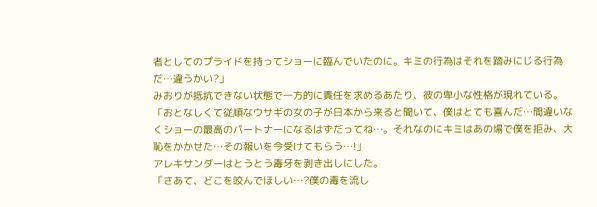者としてのプライドを持ってショーに臨んでいたのに。キミの行為はそれを踏みにじる行為だ…違うかい?」
みおりが抵抗できない状態で一方的に責任を求めるあたり、彼の卑小な性格が現れている。
「おとなしくて従順なウサギの女の子が日本から来ると聞いて、僕はとても喜んだ…間違いなくショーの最高のパートナーになるはずだってね…。それなのにキミはあの場で僕を拒み、大恥をかかせた…その報いを今受けてもらう…!」
アレキサンダーはとうとう毒牙を剥き出しにした。
「さあて、どこを咬んでほしい…?僕の毒を流し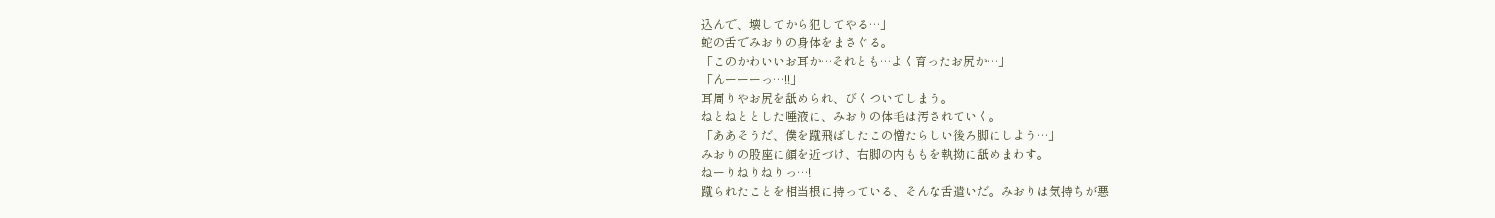込んで、壊してから犯してやる…」
蛇の舌でみおりの身体をまさぐる。
「このかわいいお耳か…それとも…よく育ったお尻か…」
「んーーーっ…!!」
耳周りやお尻を舐められ、びくついてしまう。
ねとねととした唾液に、みおりの体毛は汚されていく。
「ああそうだ、僕を蹴飛ばしたこの憎たらしい後ろ脚にしよう…」
みおりの股座に顔を近づけ、右脚の内ももを執拗に舐めまわす。
ねーりねりねりっ…!
蹴られたことを相当根に持っている、そんな舌遣いだ。みおりは気持ちが悪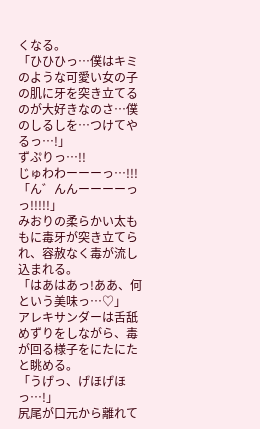くなる。
「ひひひっ…僕はキミのような可愛い女の子の肌に牙を突き立てるのが大好きなのさ…僕のしるしを…つけてやるっ…!」
ずぷりっ…!!
じゅわわーーーっ…!!!
「ん゛んんーーーーっっ!!!!!」
みおりの柔らかい太ももに毒牙が突き立てられ、容赦なく毒が流し込まれる。
「はあはあっ!ああ、何という美味っ…♡」
アレキサンダーは舌舐めずりをしながら、毒が回る様子をにたにたと眺める。
「うげっ、げほげほっ…!」
尻尾が口元から離れて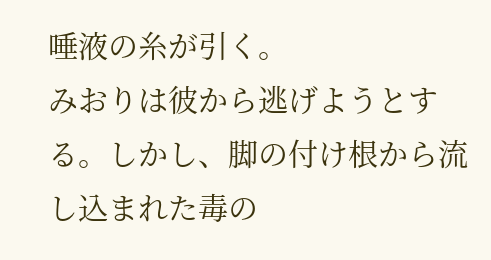唾液の糸が引く。
みおりは彼から逃げようとする。しかし、脚の付け根から流し込まれた毒の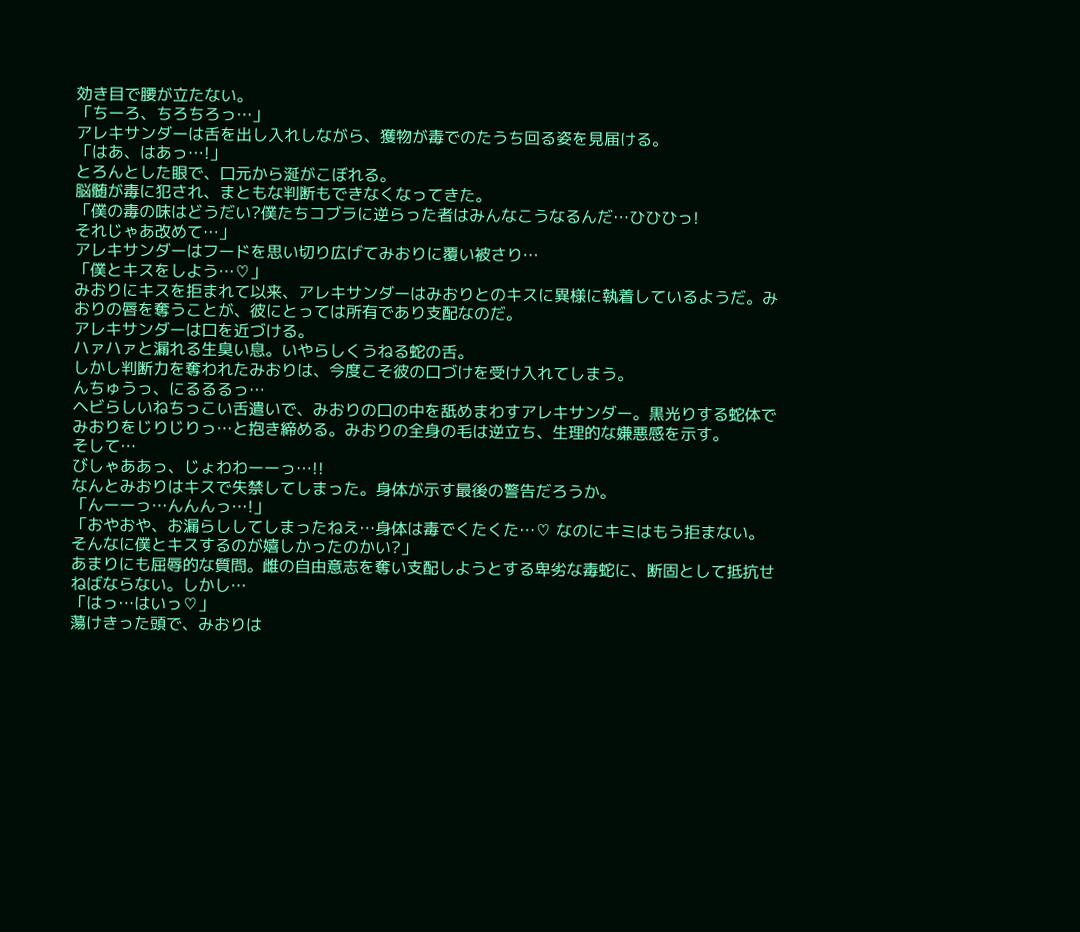効き目で腰が立たない。
「ちーろ、ちろちろっ…」
アレキサンダーは舌を出し入れしながら、獲物が毒でのたうち回る姿を見届ける。
「はあ、はあっ…!」
とろんとした眼で、口元から涎がこぼれる。
脳髄が毒に犯され、まともな判断もできなくなってきた。
「僕の毒の味はどうだい?僕たちコブラに逆らった者はみんなこうなるんだ…ひひひっ!
それじゃあ改めて…」
アレキサンダーはフードを思い切り広げてみおりに覆い被さり…
「僕とキスをしよう…♡」
みおりにキスを拒まれて以来、アレキサンダーはみおりとのキスに異様に執着しているようだ。みおりの唇を奪うことが、彼にとっては所有であり支配なのだ。
アレキサンダーは口を近づける。
ハァハァと漏れる生臭い息。いやらしくうねる蛇の舌。
しかし判断力を奪われたみおりは、今度こそ彼の口づけを受け入れてしまう。
んちゅうっ、にるるるっ…
ヘビらしいねちっこい舌遣いで、みおりの口の中を舐めまわすアレキサンダー。黒光りする蛇体でみおりをじりじりっ…と抱き締める。みおりの全身の毛は逆立ち、生理的な嫌悪感を示す。
そして…
びしゃああっ、じょわわーーっ…!!
なんとみおりはキスで失禁してしまった。身体が示す最後の警告だろうか。
「んーーっ…んんんっ…!」
「おやおや、お漏らししてしまったねえ…身体は毒でくたくた…♡ なのにキミはもう拒まない。そんなに僕とキスするのが嬉しかったのかい?」
あまりにも屈辱的な質問。雌の自由意志を奪い支配しようとする卑劣な毒蛇に、断固として抵抗せねばならない。しかし…
「はっ…はいっ♡」
蕩けきった頭で、みおりは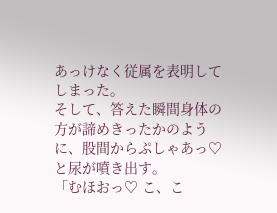あっけなく従属を表明してしまった。
そして、答えた瞬間身体の方が諦めきったかのように、股間からぷしゃあっ♡と尿が噴き出す。
「むほおっ♡ こ、こ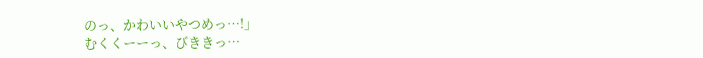のっ、かわいいやつめっ…!」
むくくーーっ、びききっ…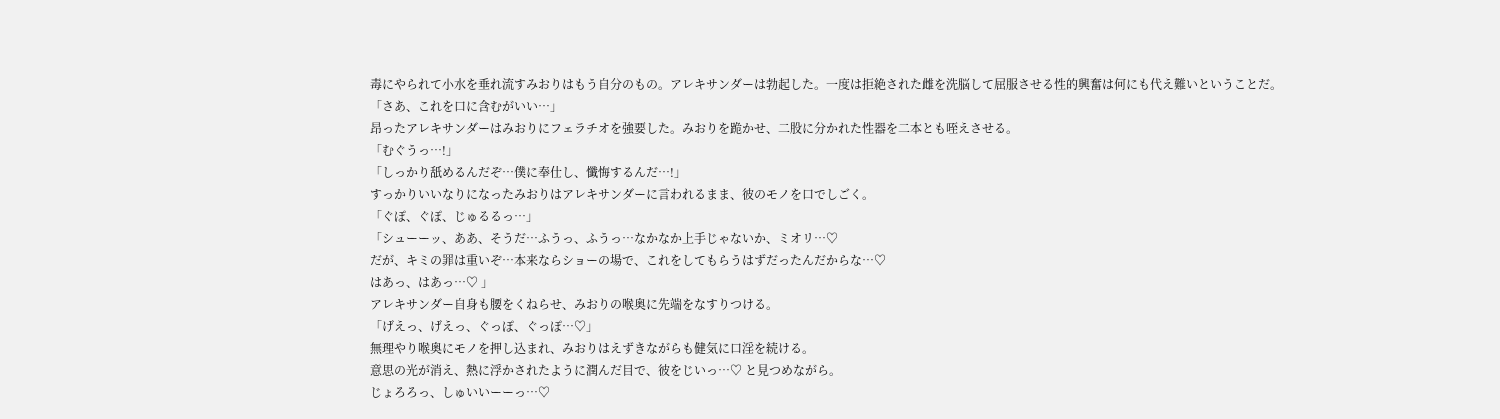毒にやられて小水を垂れ流すみおりはもう自分のもの。アレキサンダーは勃起した。一度は拒絶された雌を洗脳して屈服させる性的興奮は何にも代え難いということだ。
「さあ、これを口に含むがいい…」
昂ったアレキサンダーはみおりにフェラチオを強要した。みおりを跪かせ、二股に分かれた性器を二本とも咥えさせる。
「むぐうっ…!」
「しっかり舐めるんだぞ…僕に奉仕し、懺悔するんだ…!」
すっかりいいなりになったみおりはアレキサンダーに言われるまま、彼のモノを口でしごく。
「ぐぽ、ぐぽ、じゅるるっ…」
「シューーッ、ああ、そうだ…ふうっ、ふうっ…なかなか上手じゃないか、ミオリ…♡
だが、キミの罪は重いぞ…本来ならショーの場で、これをしてもらうはずだったんだからな…♡
はあっ、はあっ…♡ 」
アレキサンダー自身も腰をくねらせ、みおりの喉奥に先端をなすりつける。
「げえっ、げえっ、ぐっぽ、ぐっぽ…♡」
無理やり喉奥にモノを押し込まれ、みおりはえずきながらも健気に口淫を続ける。
意思の光が消え、熱に浮かされたように潤んだ目で、彼をじいっ…♡ と見つめながら。
じょろろっ、しゅいいーーっ…♡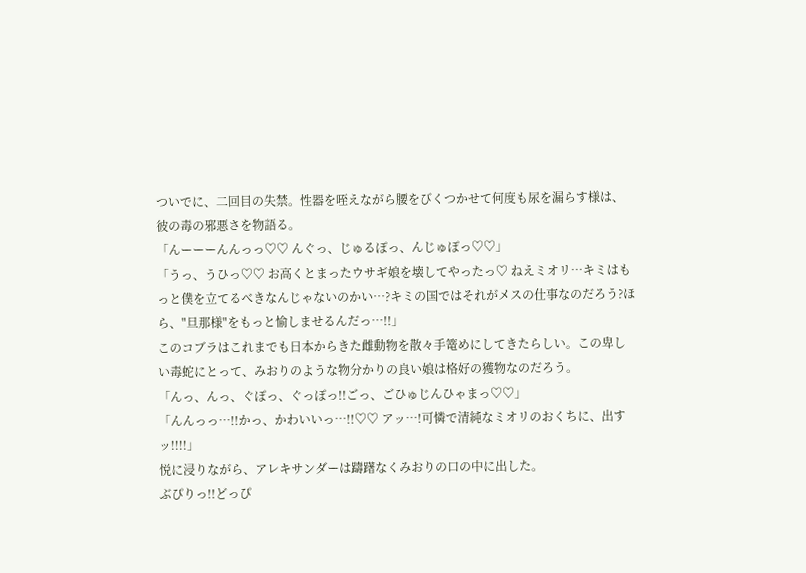ついでに、二回目の失禁。性器を咥えながら腰をびくつかせて何度も尿を漏らす様は、彼の毒の邪悪さを物語る。
「んーーーんんっっ♡♡ んぐっ、じゅるぽっ、んじゅぽっ♡♡」
「うっ、うひっ♡♡ お高くとまったウサギ娘を壊してやったっ♡ ねえミオリ…キミはもっと僕を立てるべきなんじゃないのかい…?キミの国ではそれがメスの仕事なのだろう?ほら、"旦那様"をもっと愉しませるんだっ…!!」
このコブラはこれまでも日本からきた雌動物を散々手篭めにしてきたらしい。この卑しい毒蛇にとって、みおりのような物分かりの良い娘は格好の獲物なのだろう。
「んっ、んっ、ぐぽっ、ぐっぽっ!!ごっ、ごひゅじんひゃまっ♡♡」
「んんっっ…!!かっ、かわいいっ…!!♡♡ アッ…!可憐で清純なミオリのおくちに、出すッ!!!!」
悦に浸りながら、アレキサンダーは躊躇なくみおりの口の中に出した。
ぶぴりっ!!どっぴ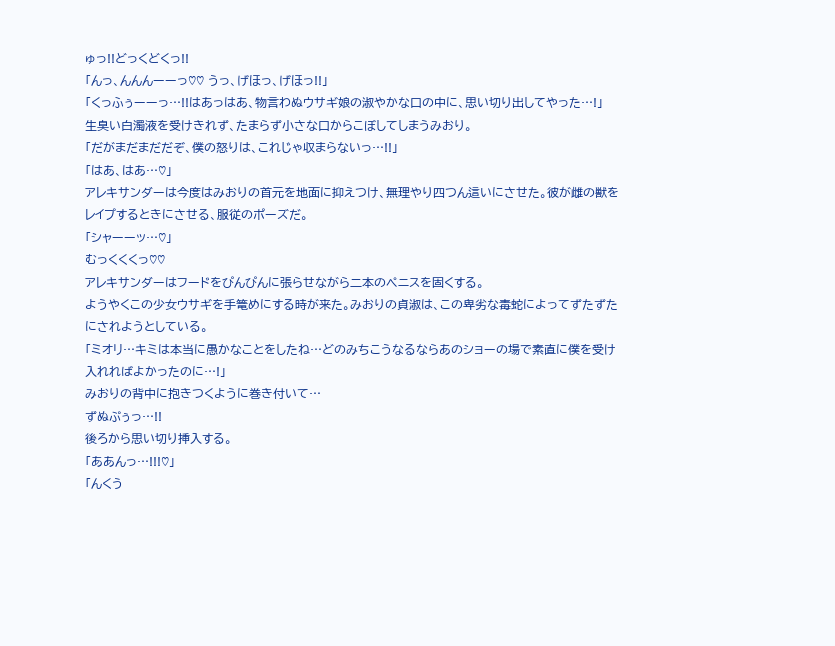ゅっ!!どっくどくっ!!
「んっ、んんんーーっ♡♡ うっ、げほっ、げほっ!!」
「くっふぅーーっ…!!はあっはあ、物言わぬウサギ娘の淑やかな口の中に、思い切り出してやった…!」
生臭い白濁液を受けきれず、たまらず小さな口からこぼしてしまうみおり。
「だがまだまだだぞ、僕の怒りは、これじゃ収まらないっ…!!」
「はあ、はあ…♡」
アレキサンダーは今度はみおりの首元を地面に抑えつけ、無理やり四つん這いにさせた。彼が雌の獣をレイプするときにさせる、服従のポーズだ。
「シャーーッ…♡」
むっくくくっ♡♡
アレキサンダーはフードをぴんぴんに張らせながら二本のペニスを固くする。
ようやくこの少女ウサギを手篭めにする時が来た。みおりの貞淑は、この卑劣な毒蛇によってずたずたにされようとしている。
「ミオリ…キミは本当に愚かなことをしたね…どのみちこうなるならあのショーの場で素直に僕を受け入れればよかったのに…!」
みおりの背中に抱きつくように巻き付いて…
ずぬぷぅっ…!!
後ろから思い切り挿入する。
「ああんっ…!!!♡」
「んくう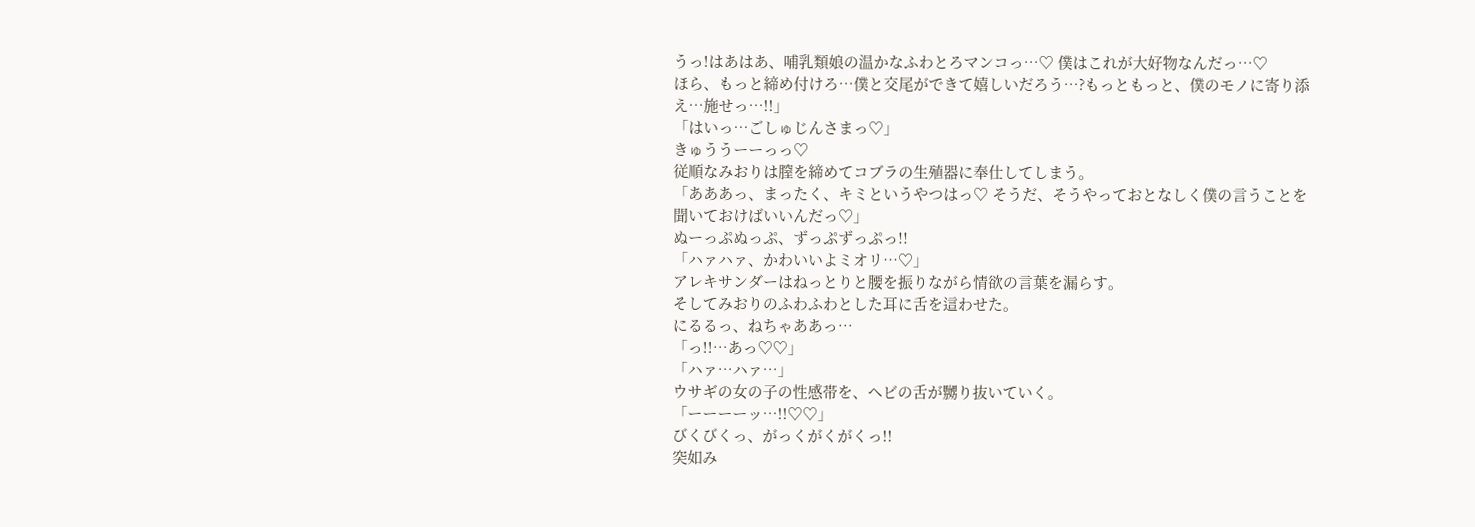うっ!はあはあ、哺乳類娘の温かなふわとろマンコっ…♡ 僕はこれが大好物なんだっ…♡
ほら、もっと締め付けろ…僕と交尾ができて嬉しいだろう…?もっともっと、僕のモノに寄り添え…施せっ…!!」
「はいっ…ごしゅじんさまっ♡」
きゅううーーっっ♡
従順なみおりは膣を締めてコブラの生殖器に奉仕してしまう。
「あああっ、まったく、キミというやつはっ♡ そうだ、そうやっておとなしく僕の言うことを聞いておけばいいんだっ♡」
ぬーっぷぬっぷ、ずっぷずっぷっ!!
「ハァハァ、かわいいよミオリ…♡」
アレキサンダーはねっとりと腰を振りながら情欲の言葉を漏らす。
そしてみおりのふわふわとした耳に舌を這わせた。
にるるっ、ねちゃああっ…
「っ!!…あっ♡♡」
「ハァ…ハァ…」
ウサギの女の子の性感帯を、ヘビの舌が嬲り抜いていく。
「ーーーーッ…!!♡♡」
びくびくっ、がっくがくがくっ!!
突如み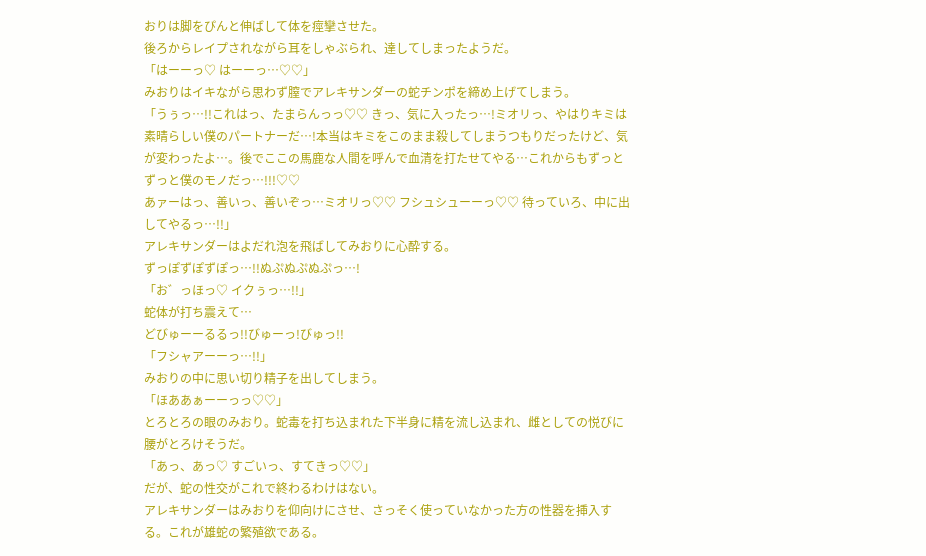おりは脚をぴんと伸ばして体を痙攣させた。
後ろからレイプされながら耳をしゃぶられ、達してしまったようだ。
「はーーっ♡ はーーっ…♡♡」
みおりはイキながら思わず膣でアレキサンダーの蛇チンポを締め上げてしまう。
「うぅっ…!!これはっ、たまらんっっ♡♡ きっ、気に入ったっ…!ミオリっ、やはりキミは素晴らしい僕のパートナーだ…!本当はキミをこのまま殺してしまうつもりだったけど、気が変わったよ…。後でここの馬鹿な人間を呼んで血清を打たせてやる…これからもずっとずっと僕のモノだっ…!!!♡♡
あァーはっ、善いっ、善いぞっ…ミオリっ♡♡ フシュシューーっ♡♡ 待っていろ、中に出してやるっ…!!」
アレキサンダーはよだれ泡を飛ばしてみおりに心酔する。
ずっぽずぽずぽっ…!!ぬぷぬぷぬぷっ…!
「お゛っほっ♡ イクぅっ…!!」
蛇体が打ち震えて…
どびゅーーるるっ!!びゅーっ!びゅっ!!
「フシャアーーっ…!!」
みおりの中に思い切り精子を出してしまう。
「ほああぁーーっっ♡♡」
とろとろの眼のみおり。蛇毒を打ち込まれた下半身に精を流し込まれ、雌としての悦びに腰がとろけそうだ。
「あっ、あっ♡ すごいっ、すてきっ♡♡」
だが、蛇の性交がこれで終わるわけはない。
アレキサンダーはみおりを仰向けにさせ、さっそく使っていなかった方の性器を挿入する。これが雄蛇の繁殖欲である。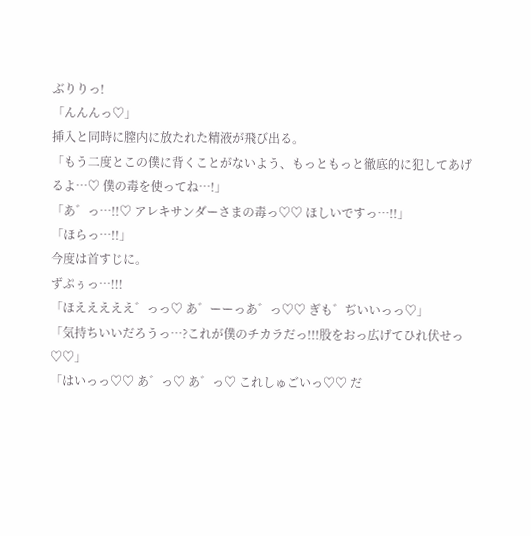ぶりりっ!
「んんんっ♡」
挿入と同時に膣内に放たれた精液が飛び出る。
「もう二度とこの僕に背くことがないよう、もっともっと徹底的に犯してあげるよ…♡ 僕の毒を使ってね…!」
「あ゛っ…!!♡ アレキサンダーさまの毒っ♡♡ ほしいですっ…!!」
「ほらっ…!!」
今度は首すじに。
ずぷぅっ…!!!
「ほえええええ゛っっ♡ あ゛ーーっあ゛っ♡♡ ぎも゛ぢいいっっ♡」
「気持ちいいだろうっ…?これが僕のチカラだっ!!!股をおっ広げてひれ伏せっ♡♡」
「はいっっ♡♡ あ゛っ♡ あ゛っ♡ これしゅごいっ♡♡ だ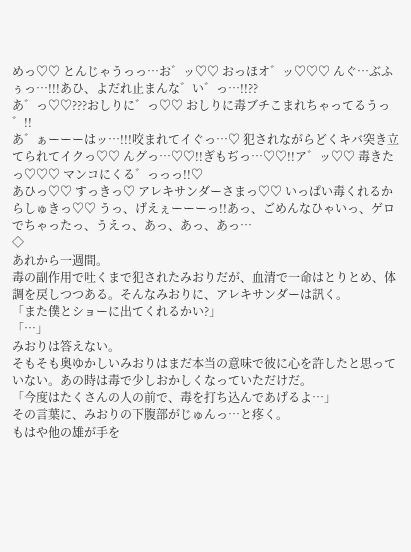めっ♡♡ とんじゃうっっ…お゛ッ♡♡ おっほオ゛ッ♡♡♡ んぐ…ぶふぅっ…!!!あひ、よだれ止まんな゛い゛っ…!!??
あ゛っ♡♡???おしりに゛っ♡♡ おしりに毒ブチこまれちゃってるうっ゛!!
あ゛ぁーーーはッ…!!!咬まれてイぐっ…♡ 犯されながらどくキバ突き立てられてイクっ♡♡ んグっ…♡♡!!ぎもぢっ…♡♡!!ア゛ッ♡♡ 毒きたっ♡♡♡ マンコにくる゛っっっ!!♡
あひっ♡♡ すっきっ♡ アレキサンダーさまっ♡♡ いっぱい毒くれるからしゅきっ♡♡ うっ、げえぇーーーっ!!あっ、ごめんなひゃいっ、ゲロでちゃったっ、うえっ、あっ、あっ、あっ…
◇
あれから一週間。
毒の副作用で吐くまで犯されたみおりだが、血清で一命はとりとめ、体調を戻しつつある。そんなみおりに、アレキサンダーは訊く。
「また僕とショーに出てくれるかい?」
「…」
みおりは答えない。
そもそも奥ゆかしいみおりはまだ本当の意味で彼に心を許したと思っていない。あの時は毒で少しおかしくなっていただけだ。
「今度はたくさんの人の前で、毒を打ち込んであげるよ…」
その言葉に、みおりの下腹部がじゅんっ…と疼く。
もはや他の雄が手を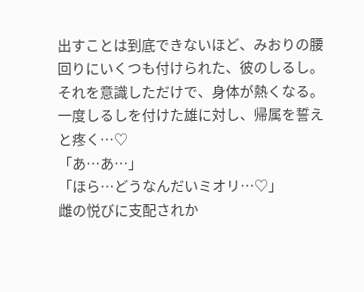出すことは到底できないほど、みおりの腰回りにいくつも付けられた、彼のしるし。
それを意識しただけで、身体が熱くなる。一度しるしを付けた雄に対し、帰属を誓えと疼く…♡
「あ…あ…」
「ほら…どうなんだいミオリ…♡」
雌の悦びに支配されか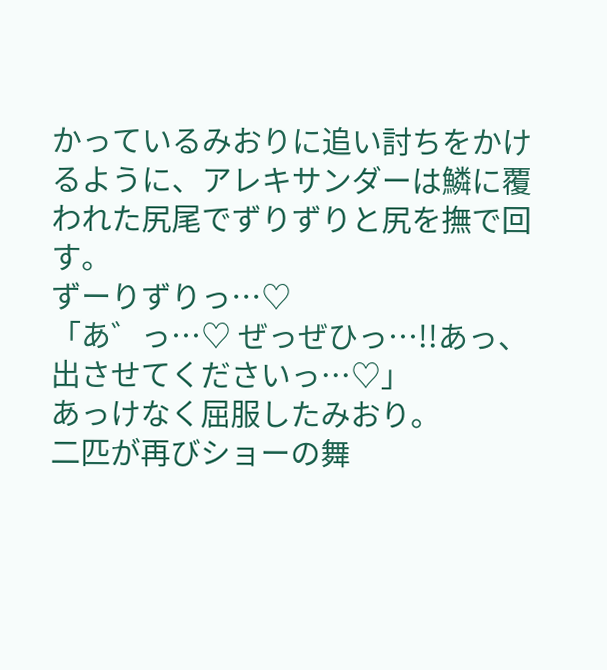かっているみおりに追い討ちをかけるように、アレキサンダーは鱗に覆われた尻尾でずりずりと尻を撫で回す。
ずーりずりっ…♡
「あ゛っ…♡ ぜっぜひっ…!!あっ、出させてくださいっ…♡」
あっけなく屈服したみおり。
二匹が再びショーの舞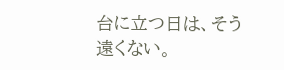台に立つ日は、そう遠くない。